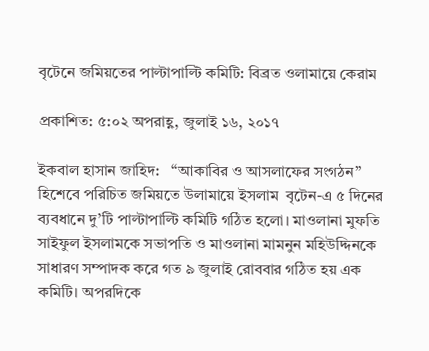বৃটেনে জমিয়তের পাল্টাপাল্টি কমিটি: বিব্রত ওলামায়ে কেরাম

প্রকাশিত: ৫:০২ অপরাহ্ণ, জুলাই ১৬, ২০১৭

ইকবাল হাসান জাহিদ:   “আকাবির ও আসলাফের সংগঠন” হিশেবে পরিচিত জমিয়তে উলামায়ে ইসলাম  বৃটেন-এ ৫ দিনের ব্যবধানে দু’টি পাল্টাপাল্টি কমিটি গঠিত হলো। মাওলানা মুফতি সাইফুল ইসলামকে সভাপতি ও মাওলানা মামনুন মহিউদ্দিনকে সাধারণ সম্পাদক করে গত ৯ জুলাই রোববার গঠিত হয় এক কমিটি। অপরদিকে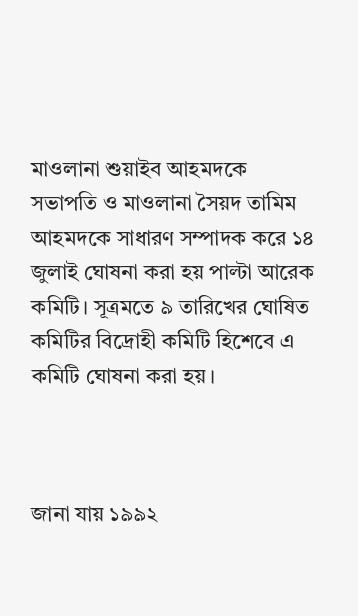মাওলানা শুয়াইব আহমদকে সভাপতি ও মাওলানা সৈয়দ তামিম আহমদকে সাধারণ সম্পাদক করে ১৪ জুলাই ঘোষনা করা হয় পাল্টা আরেক কমিটি। সূত্রমতে ৯ তারিখের ঘোষিত কমিটির বিদ্রোহী কমিটি হিশেবে এ কমিটি ঘোষনা করা হয়।



জানা যায় ১৯৯২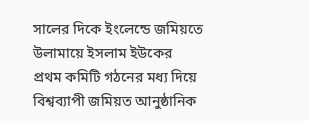সালের দিকে ইংলেন্ডে জমিয়তে উলামায়ে ইসলাম ইউকের প্রথম কমিটি গঠনের মধ্য দিয়ে বিশ্বব্যাপী জমিয়ত আনুষ্ঠানিক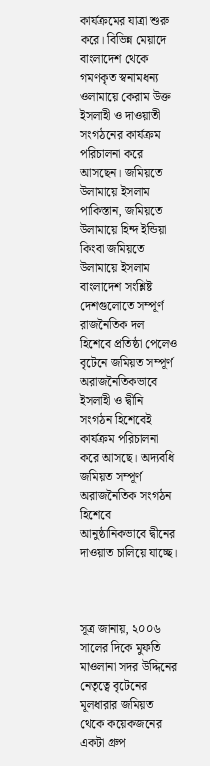কার্যক্রমের যাত্রা শুরু করে। বিভিন্ন মেয়াদে বাংলাদেশ থেকে গমণকৃত স্বনামধন্য ওলামায়ে কেরাম উক্ত ইসলাহী ও দাওয়াতী সংগঠনের কার্যক্রম পরিচালনা করে আসছেন। জমিয়তে উলামায়ে ইসলাম পাকিস্তান, জমিয়তে উলামায়ে হিন্দ ইন্ডিয়া কিংবা জমিয়তে উলামায়ে ইসলাম বাংলাদেশ সংশ্লিষ্ট দেশগুলোতে সম্পূর্ণ রাজনৈতিক দল হিশেবে প্রতিষ্ঠা পেলেও বৃটেনে জমিয়ত সম্পূর্ণ অরাজনৈতিকভাবে ইসলাহী ও দ্বীনি সংগঠন হিশেবেই কার্যক্রম পরিচালনা করে আসছে। অদ্যবধি জমিয়ত সম্পূর্ণ অরাজনৈতিক সংগঠন হিশেবে আনুষ্ঠানিকভাবে দ্বীনের দাওয়াত চালিয়ে যাচ্ছে।



সূত্র জানায়, ২০০৬ সালের দিকে মুফতি মাওলানা সদর উদ্দিনের নেতৃত্বে বৃটেনের মূলধারার জমিয়ত থেকে কয়েকজনের একটা গ্রুপ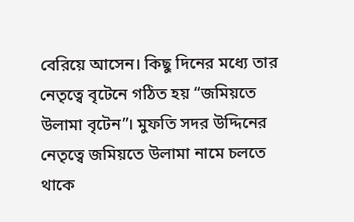বেরিয়ে আসেন। কিছু দিনের মধ্যে তার নেতৃত্বে বৃটেনে গঠিত হয় “জমিয়তে উলামা বৃটেন”। মুফতি সদর উদ্দিনের নেতৃত্বে জমিয়তে উলামা নামে চলতে থাকে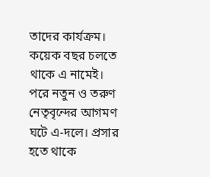তাদের কার্যক্রম। কয়েক বছর চলতে থাকে এ নামেই। পরে নতুন ও তরুণ নেতৃবৃন্দের আগমণ ঘটে এ-দলে। প্রসার হতে থাকে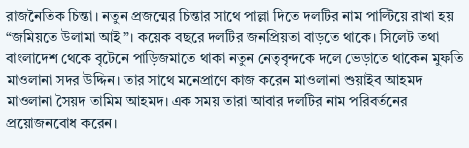রাজনৈতিক চিন্তা। নতুন প্রজন্মের চিন্তার সাথে পাল্লা দিতে দলটির নাম পাল্টিয়ে রাখা হয় “জমিয়তে উলামা আই”। কয়েক বছরে দলটির জনপ্রিয়তা বাড়তে থাকে। সিলেট তথা বাংলাদেশ থেকে বৃটেনে পাড়িজমাতে থাকা নতুন নেতৃবৃন্দকে দলে ভেড়াতে থাকেন মুফতি মাওলানা সদর উদ্দিন। তার সাথে মনেপ্রাণে কাজ করেন মাওলানা শুয়াইব আহমদ মাওলানা সৈয়দ তামিম আহমদ। এক সময় তারা আবার দলটির নাম পরিবর্তনের প্রয়োজনবোধ করেন।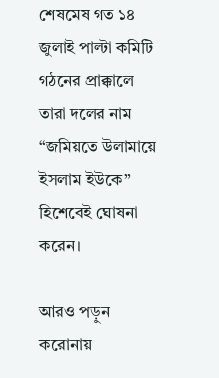শেষমেষ গত ১৪ জুলাই পাল্টা কমিটি গঠনের প্রাক্কালে তারা দলের নাম “জমিয়তে উলামায়ে ইসলাম ইউকে” হিশেবেই ঘোষনা করেন।

আরও পড়ুন  করোনায়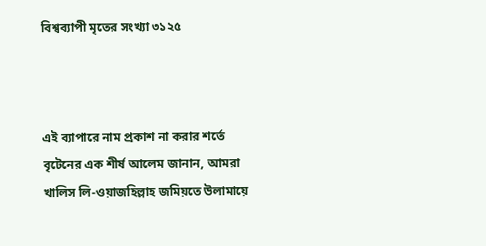বিশ্বব্যাপী মৃতের সংখ্যা ৩১২৫



এই ব্যাপারে নাম প্রকাশ না করার শর্তে বৃটেনের এক শীর্ষ আলেম জানান, আমরা খালিস লি-ওয়াজহিল্লাহ জমিয়তে উলামায়ে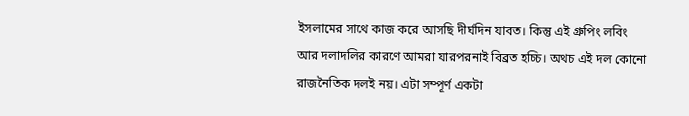ইসলামের সাথে কাজ করে আসছি দীর্ঘদিন যাবত। কিন্তু এই গ্রুপিং লবিং আর দলাদলির কারণে আমরা যারপরনাই বিব্রত হচ্চি। অথচ এই দল কোনো রাজনৈতিক দলই নয়। এটা সম্পূর্ণ একটা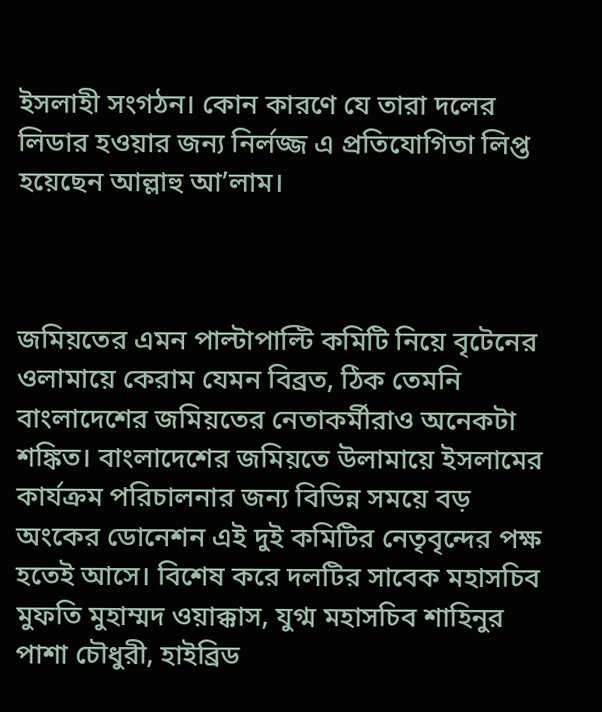ইসলাহী সংগঠন। কোন কারণে যে তারা দলের লিডার হওয়ার জন্য নির্লজ্জ এ প্রতিযোগিতা লিপ্ত হয়েছেন আল্লাহু আ’লাম।



জমিয়তের এমন পাল্টাপাল্টি কমিটি নিয়ে বৃটেনের ওলামায়ে কেরাম যেমন বিব্রত, ঠিক তেমনি বাংলাদেশের জমিয়তের নেতাকর্মীরাও অনেকটা শঙ্কিত। বাংলাদেশের জমিয়তে উলামায়ে ইসলামের কার্যক্রম পরিচালনার জন্য বিভিন্ন সময়ে বড় অংকের ডোনেশন এই দুই কমিটির নেতৃবৃন্দের পক্ষ হতেই আসে। বিশেষ করে দলটির সাবেক মহাসচিব মুফতি মুহাম্মদ ওয়াক্কাস, যুগ্ম মহাসচিব শাহিনুর পাশা চৌধুরী, হাইব্রিড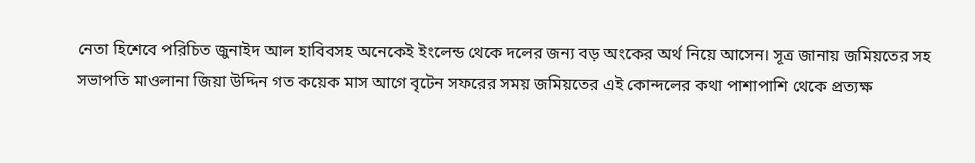নেতা হিশেবে পরিচিত জুনাইদ আল হাবিবসহ অনেকেই ইংলেন্ড থেকে দলের জন্য বড় অংকের অর্থ নিয়ে আসেন। সূত্র জানায় জমিয়তের সহ সভাপতি মাওলানা জিয়া উদ্দিন গত কয়েক মাস আগে বৃটেন সফরের সময় জমিয়তের এই কোন্দলের কথা পাশাপাশি থেকে প্রত্যক্ষ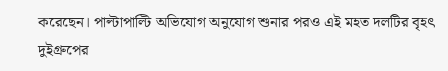করেছেন। পাল্টাপাল্টি অভিযোগ অনুযোগ শুনার পরও এই মহত দলটির বৃহৎ দুইগ্রুপের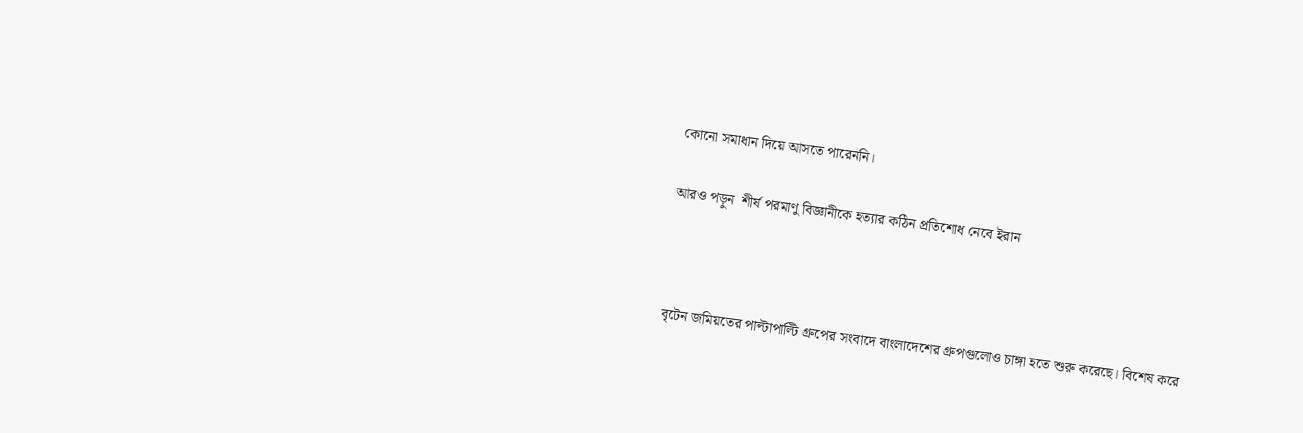কোনো সমাধান দিয়ে আসতে পারেননি।

আরও পড়ুন  শীর্ষ পরমাণু বিজ্ঞানীকে হত্যার কঠিন প্রতিশোধ নেবে ইরান



বৃটেন জমিয়তের পাল্টাপাল্টি গ্রুপের সংবাদে বাংলাদেশের গ্রুপগুলোও চাঙ্গা হতে শুরু করেছে। বিশেষ করে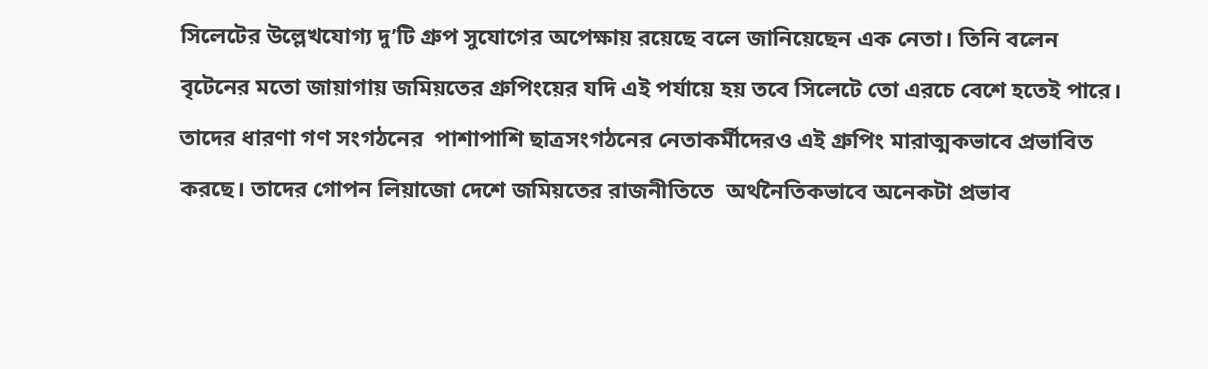সিলেটের উল্লেখযোগ্য দু’টি গ্রুপ সুযোগের অপেক্ষায় রয়েছে বলে জানিয়েছেন এক নেতা। তিনি বলেন বৃটেনের মতো জায়াগায় জমিয়তের গ্রুপিংয়ের যদি এই পর্যায়ে হয় তবে সিলেটে তো এরচে বেশে হতেই পারে। তাদের ধারণা গণ সংগঠনের  পাশাপাশি ছাত্রসংগঠনের নেতাকর্মীদেরও এই গ্রুপিং মারাত্মকভাবে প্রভাবিত করছে। তাদের গোপন লিয়াজো দেশে জমিয়তের রাজনীতিতে  অর্থনৈতিকভাবে অনেকটা প্রভাব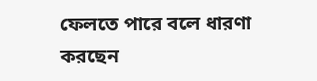ফেলতে পারে বলে ধারণা করছেন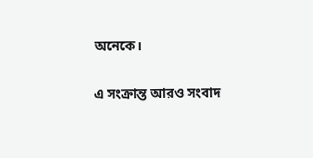অনেকে।

এ সংক্রান্ত আরও সংবাদ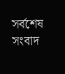সর্বশেষ সংবাদ